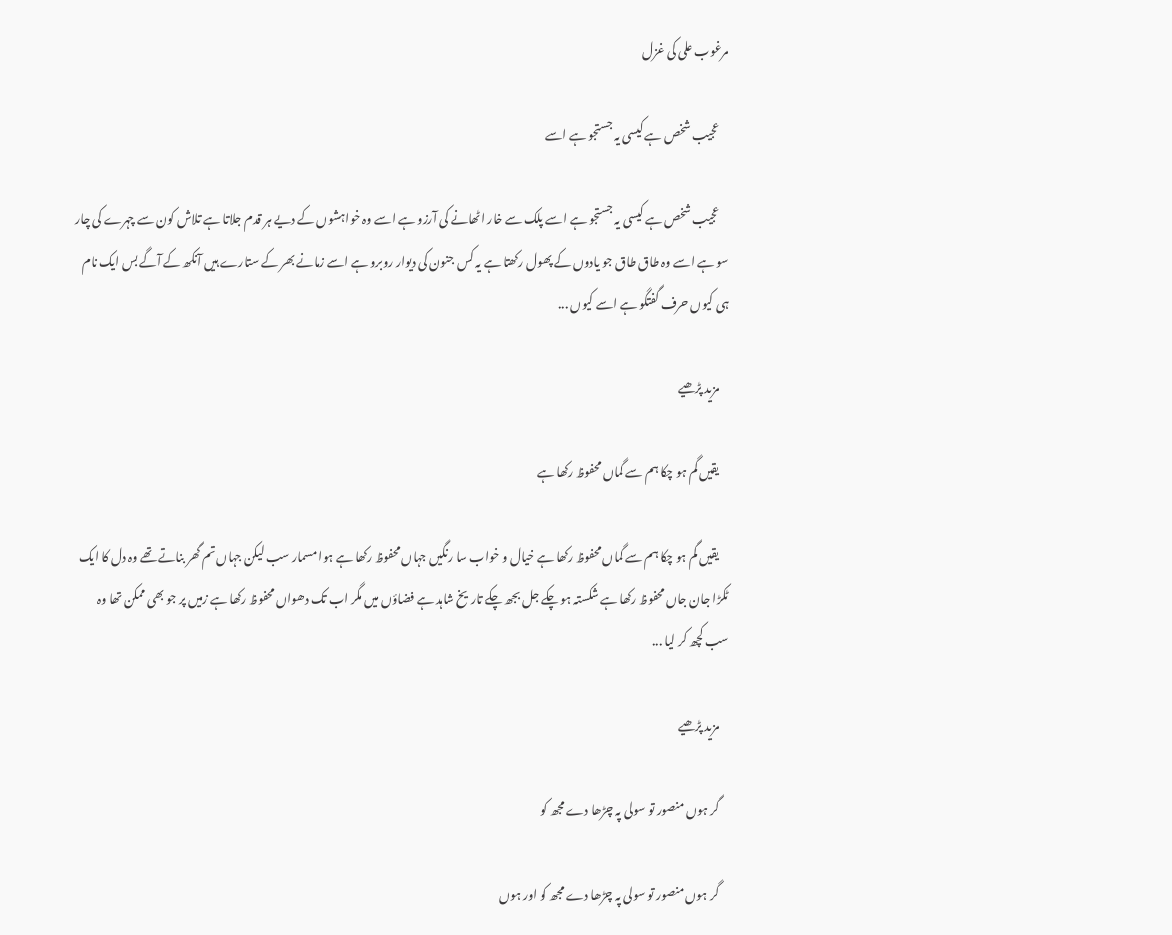مرغوب علی کی غزل

    عجیب شخص ہے کیسی یہ جستجو ہے اسے

    عجیب شخص ہے کیسی یہ جستجو ہے اسے پلک سے خار اٹھانے کی آرزو ہے اسے وہ خواہشوں کے دیے ہر قدم جلاتا ہے تلاش کون سے چہرے کی چار سو ہے اسے وہ طاق طاق جو یادوں کے پھول رکھتا ہے یہ کس جنون کی دیوار روبرو ہے اسے زمانے بھر کے ستارے ہیں آنکھ کے آگے بس ایک نام ہی کیوں حرف گفتگو ہے اسے کیوں ...

    مزید پڑھیے

    یقیں گم ہو چکا ہم سے گماں محفوظ رکھا ہے

    یقیں گم ہو چکا ہم سے گماں محفوظ رکھا ہے خیال و خواب سا رنگیں جہاں محفوظ رکھا ہے ہوا مسمار سب لیکن جہاں تم گھر بناتے تھے وہ دل کا ایک ٹکڑا جان جاں محفوظ رکھا ہے شکستہ ہو چکے جل بجھ چکے تاریخ شاہد ہے فضاؤں میں مگر اب تک دھواں محفوظ رکھا ہے زمیں پر جو بھی ممکن تھا وہ سب کچھ کر لیا ...

    مزید پڑھیے

    گر ہوں منصور تو سولی پہ چڑھا دے مجھ کو

    گر ہوں منصور تو سولی پہ چڑھا دے مجھ کو اور ہوں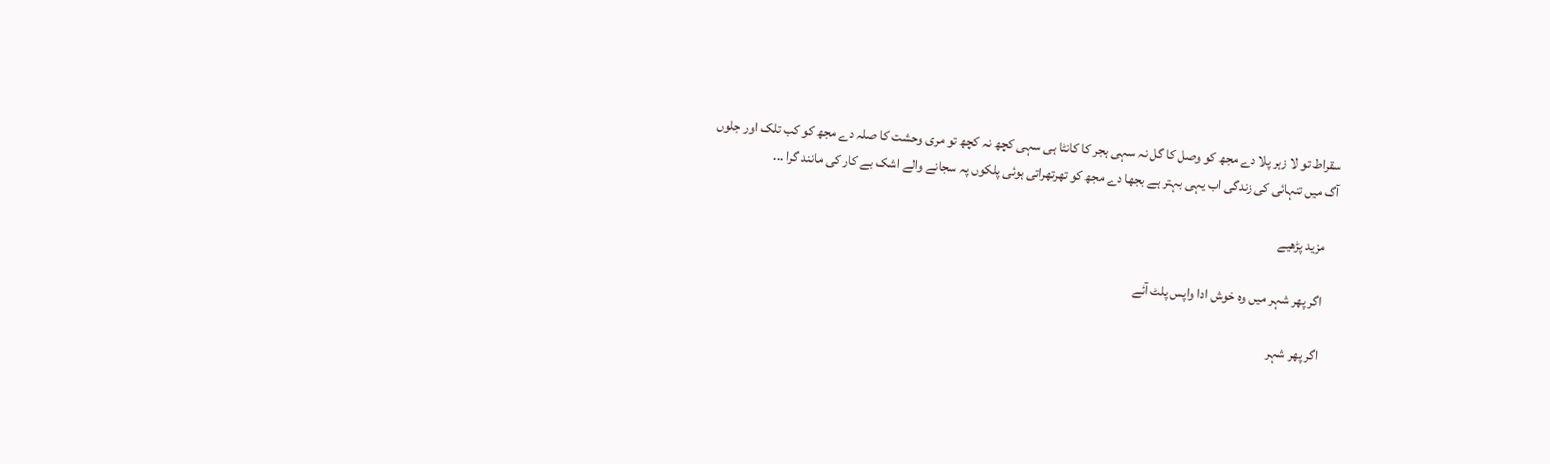سقراط تو لا زہر پلا دے مجھ کو وصل کا گل نہ سہی ہجر کا کانٹا ہی سہی کچھ نہ کچھ تو مری وحشت کا صلہ دے مجھ کو کب تلک اور جلوں آگ میں تنہائی کی زندگی اب یہی بہتر ہے بجھا دے مجھ کو تھرتھراتی ہوئی پلکوں پہ سجانے والے اشک بے کار کی مانند گرا ...

    مزید پڑھیے

    اگر پھر شہر میں وہ خوش ادا واپس پلٹ آئے

    اگر پھر شہر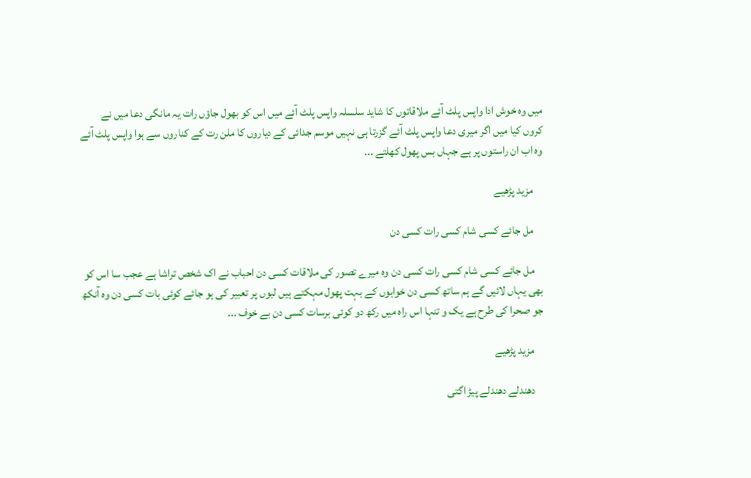میں وہ خوش ادا واپس پلٹ آئے ملاقاتوں کا شاید سلسلہ واپس پلٹ آئے میں اس کو بھول جاؤں رات یہ مانگی دعا میں نے کروں کیا میں اگر میری دعا واپس پلٹ آئے گزرتا ہی نہیں موسم جدائی کے دیاروں کا ملن رت کے کناروں سے ہوا واپس پلٹ آئے وہ اب ان راستوں پر ہے جہاں بس پھول کھلتے ...

    مزید پڑھیے

    مل جائے کسی شام کسی رات کسی دن

    مل جائے کسی شام کسی رات کسی دن وہ میرے تصور کی ملاقات کسی دن احباب نے اک شخص تراشا ہے عجب سا اس کو بھی یہاں لائیں گے ہم ساتھ کسی دن خوابوں کے بہت پھول مہکتے ہیں لبوں پر تعبیر کی ہو جائے کوئی بات کسی دن وہ آنکھ جو صحرا کی طرح ہے یک و تنہا اس راہ میں رکھ دو کوئی برسات کسی دن بے خوف ...

    مزید پڑھیے

    دھندلے دھندلے پیڑ اگتی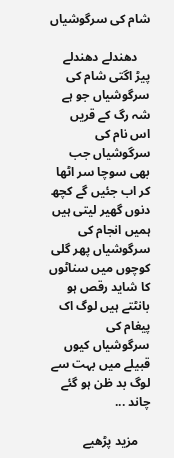شام کی سرگوشیاں

    دھندلے دھندلے پیڑ اگتی شام کی سرگوشیاں جو ہے شہ رگ کے قریں اس نام کی سرگوشیاں جب بھی سوچا سر اٹھا کر اب جئیں گے کچھ دنوں گھیر لیتی ہیں ہمیں انجام کی سرگوشیاں پھر گلی کوچوں میں سناٹوں کا شاید رقص ہو بانٹتے ہیں لوگ اک پیغام کی سرگوشیاں کیوں قبیلے میں بہت سے لوگ بد ظن ہو گئے چاند ...

    مزید پڑھیے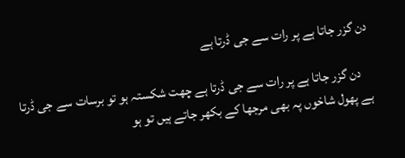دن گزر جاتا ہے پر رات سے جی ڈرتا ہے

    دن گزر جاتا ہے پر رات سے جی ڈرتا ہے چھت شکستہ ہو تو برسات سے جی ڈرتا ہے پھول شاخوں پہ بھی مرجھا کے بکھر جاتے ہیں تو ہو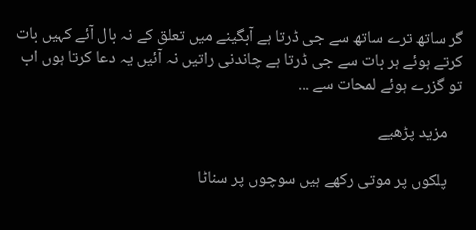گر ساتھ ترے ساتھ سے جی ڈرتا ہے آبگینے میں تعلق کے نہ بال آئے کہیں بات کرتے ہوئے ہر بات سے جی ڈرتا ہے چاندنی راتیں نہ آئیں یہ دعا کرتا ہوں اب تو گزرے ہوئے لمحات سے ...

    مزید پڑھیے

    پلکوں پر موتی رکھے ہیں سوچوں پر سناٹا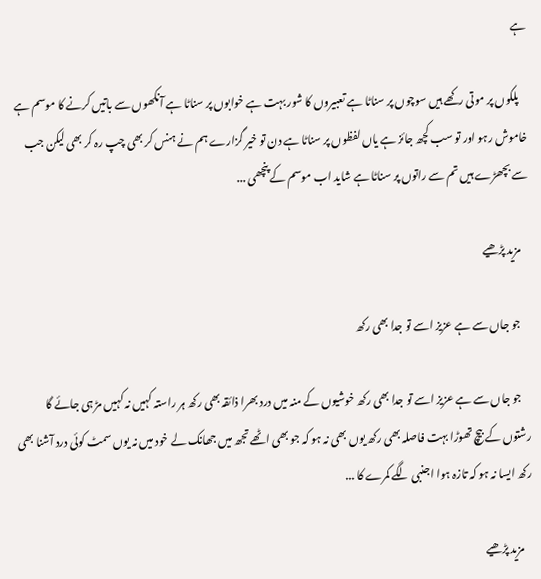ہے

    پلکوں پر موتی رکھے ہیں سوچوں پر سناٹا ہے تعبیروں کا شور بہت ہے خوابوں پر سناٹا ہے آنکھوں سے باتیں کرنے کا موسم ہے خاموش رہو اور تو سب کچھ جائز ہے یاں لفظوں پر سناٹا ہے دن تو خیر گزارے ہم نے ہنس کر بھی چپ رہ کر بھی لیکن جب سے بچھڑے ہیں تم سے راتوں پر سناٹا ہے شاید اب موسم کے پنچھی ...

    مزید پڑھیے

    جو جاں سے ہے عزیز اسے تو جدا بھی رکھ

    جو جاں سے ہے عزیز اسے تو جدا بھی رکھ خوشیوں کے منہ میں درد بھرا ذائقہ بھی رکھ ہر راستہ کہیں نہ کہیں مڑ ہی جائے گا رشتوں کے بیچ تھوڑا بہت فاصلہ بھی رکھ یوں بھی نہ ہو کہ جو بھی اٹھے تجھ میں جھانک لے خود میں نہ یوں سمٹ کوئی درد آشنا بھی رکھ ایسا نہ ہو کہ تازہ ہوا اجنبی لگے کمرے کا ...

    مزید پڑھیے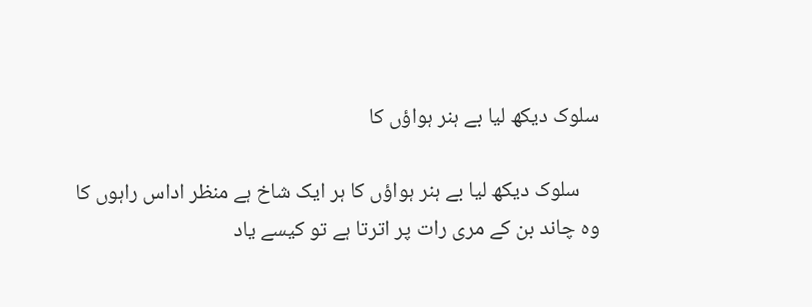سلوک دیکھ لیا بے ہنر ہواؤں کا

    سلوک دیکھ لیا بے ہنر ہواؤں کا ہر ایک شاخ ہے منظر اداس راہوں کا وہ چاند بن کے مری رات پر اترتا ہے تو کیسے یاد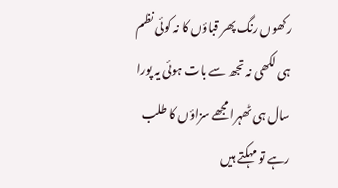رکھوں رنگ پھر قباؤں کا نہ کوئی نظم ہی لکھی نہ تجھ سے بات ہوئی یہ پورا سال ہی ٹھہرا مجھے سزاؤں کا طلب رہے تو مہکتے ہیں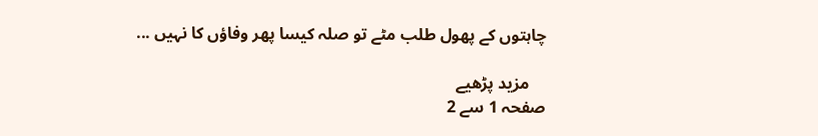چاہتوں کے پھول طلب مٹے تو صلہ کیسا پھر وفاؤں کا نہیں ...

    مزید پڑھیے
صفحہ 1 سے 2